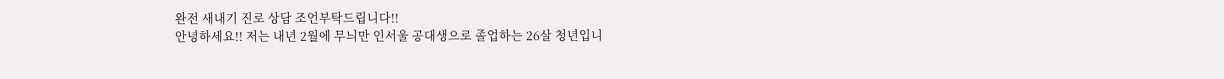완전 새내기 진로 상담 조언부탁드립니다!!
안녕하세요!! 저는 내년 2월에 무늬만 인서울 공대생으로 졸업하는 26살 청년입니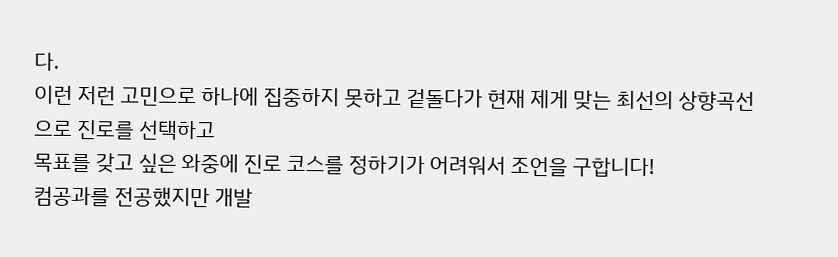다.
이런 저런 고민으로 하나에 집중하지 못하고 겉돌다가 현재 제게 맞는 최선의 상향곡선으로 진로를 선택하고
목표를 갖고 싶은 와중에 진로 코스를 정하기가 어려워서 조언을 구합니다!
컴공과를 전공했지만 개발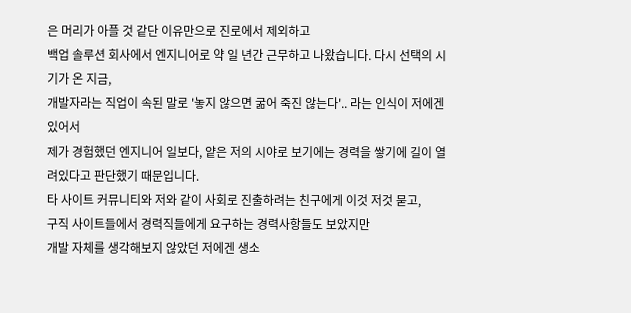은 머리가 아플 것 같단 이유만으로 진로에서 제외하고
백업 솔루션 회사에서 엔지니어로 약 일 년간 근무하고 나왔습니다. 다시 선택의 시기가 온 지금,
개발자라는 직업이 속된 말로 '놓지 않으면 굶어 죽진 않는다'.. 라는 인식이 저에겐 있어서
제가 경험했던 엔지니어 일보다, 얕은 저의 시야로 보기에는 경력을 쌓기에 길이 열려있다고 판단했기 때문입니다.
타 사이트 커뮤니티와 저와 같이 사회로 진출하려는 친구에게 이것 저것 묻고,
구직 사이트들에서 경력직들에게 요구하는 경력사항들도 보았지만
개발 자체를 생각해보지 않았던 저에겐 생소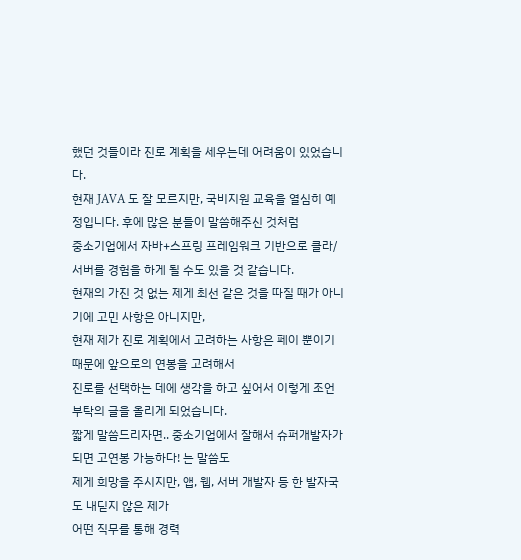했던 것들이라 진로 계획을 세우는데 어려움이 있었습니다.
현재 JAVA 도 잘 모르지만, 국비지원 교육을 열심히 예정입니다. 후에 많은 분들이 말씀해주신 것처럼
중소기업에서 자바+스프링 프레임워크 기반으로 클라/서버를 경험을 하게 될 수도 있을 것 같습니다.
현재의 가진 것 없는 제게 최선 같은 것을 따질 때가 아니기에 고민 사항은 아니지만,
현재 제가 진로 계획에서 고려하는 사항은 페이 뿐이기 때문에 앞으로의 연봉을 고려해서
진로를 선택하는 데에 생각을 하고 싶어서 이렇게 조언 부탁의 글을 올리게 되었습니다.
짧게 말씀드리자면.. 중소기업에서 잘해서 슈퍼개발자가 되면 고연봉 가능하다! 는 말씀도
제게 희망을 주시지만, 앱, 웹, 서버 개발자 등 한 발자국도 내딛지 않은 제가
어떤 직무를 통해 경력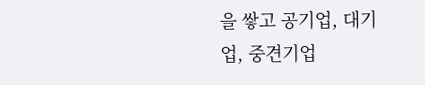을 쌓고 공기업, 대기업, 중견기업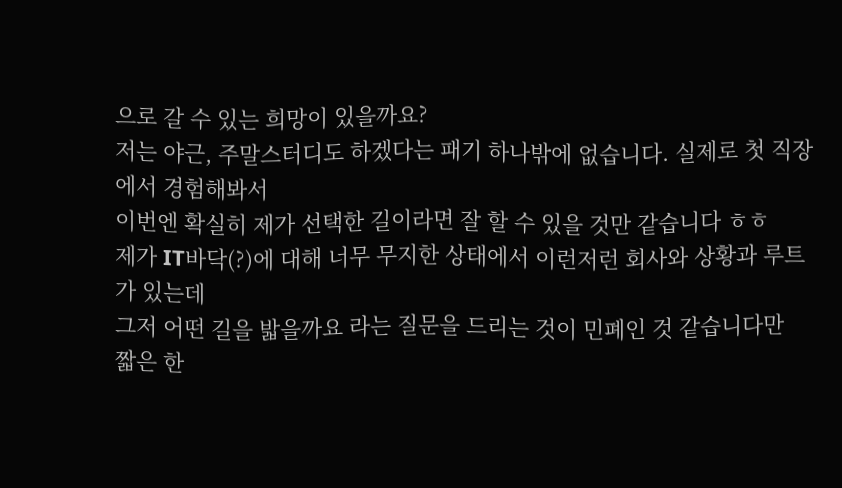으로 갈 수 있는 희망이 있을까요?
저는 야근, 주말스터디도 하겠다는 패기 하나밖에 없습니다. 실제로 첫 직장에서 경험해봐서
이번엔 확실히 제가 선택한 길이라면 잘 할 수 있을 것만 같습니다 ㅎㅎ
제가 IT바닥(?)에 대해 너무 무지한 상태에서 이런저런 회사와 상황과 루트가 있는데
그저 어떤 길을 밟을까요 라는 질문을 드리는 것이 민폐인 것 같습니다만
짧은 한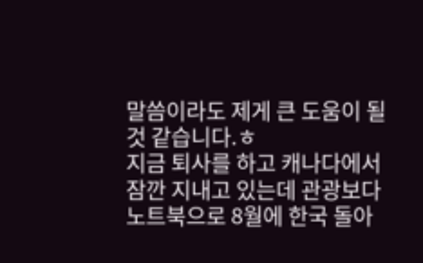말씀이라도 제게 큰 도움이 될 것 같습니다.ㅎ
지금 퇴사를 하고 캐나다에서 잠깐 지내고 있는데 관광보다 노트북으로 8월에 한국 돌아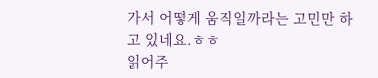가서 어떻게 움직일까라는 고민만 하고 있네요.ㅎㅎ
읽어주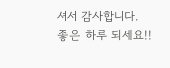셔서 감사합니다.
좋은 하루 되세요!!